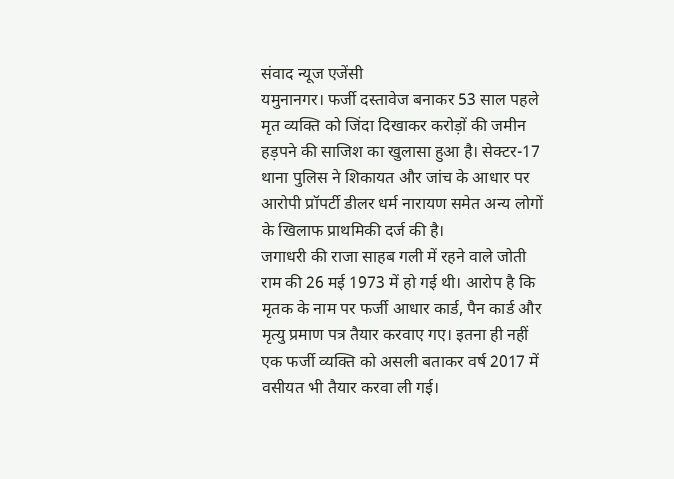संवाद न्यूज एजेंसी
यमुनानगर। फर्जी दस्तावेज बनाकर 53 साल पहले मृत व्यक्ति को जिंदा दिखाकर करोड़ों की जमीन हड़पने की साजिश का खुलासा हुआ है। सेक्टर-17 थाना पुलिस ने शिकायत और जांच के आधार पर आरोपी प्रॉपर्टी डीलर धर्म नारायण समेत अन्य लोगों के खिलाफ प्राथमिकी दर्ज की है।
जगाधरी की राजा साहब गली में रहने वाले जोती राम की 26 मई 1973 में हो गई थी। आरोप है कि मृतक के नाम पर फर्जी आधार कार्ड, पैन कार्ड और मृत्यु प्रमाण पत्र तैयार करवाए गए। इतना ही नहीं एक फर्जी व्यक्ति को असली बताकर वर्ष 2017 में वसीयत भी तैयार करवा ली गई।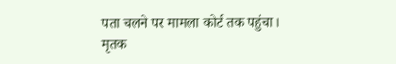पता चलने पर मामला कोर्ट तक पहुंचा। मृतक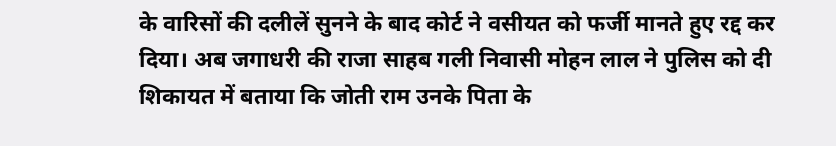के वारिसों की दलीलें सुनने के बाद कोर्ट ने वसीयत को फर्जी मानते हुए रद्द कर दिया। अब जगाधरी की राजा साहब गली निवासी मोहन लाल ने पुलिस को दी शिकायत में बताया कि जोती राम उनके पिता के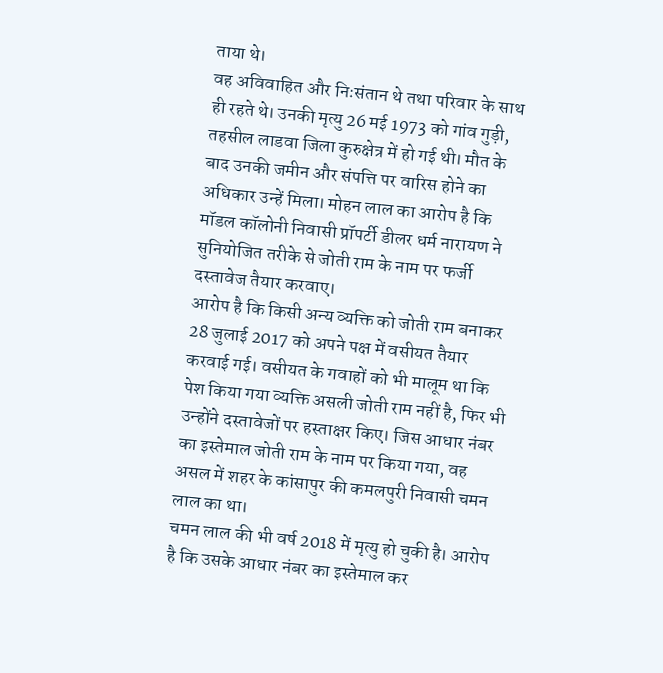ताया थे।
वह अविवाहित और निःसंतान थे तथा परिवार के साथ ही रहते थे। उनकी मृत्यु 26 मई 1973 को गांव गुड़ी, तहसील लाडवा जिला कुरुक्षेत्र में हो गई थी। मौत के बाद उनकी जमीन और संपत्ति पर वारिस होने का अधिकार उन्हें मिला। मोहन लाल का आरोप है कि मॉडल कॉलोनी निवासी प्रॉपर्टी डीलर धर्म नारायण ने सुनियोजित तरीके से जोती राम के नाम पर फर्जी दस्तावेज तैयार करवाए।
आरोप है कि किसी अन्य व्यक्ति को जोती राम बनाकर 28 जुलाई 2017 को अपने पक्ष में वसीयत तैयार करवाई गई। वसीयत के गवाहों को भी मालूम था कि पेश किया गया व्यक्ति असली जोती राम नहीं है, फिर भी उन्होंने दस्तावेजों पर हस्ताक्षर किए। जिस आधार नंबर का इस्तेमाल जोती राम के नाम पर किया गया, वह असल में शहर के कांसापुर की कमलपुरी निवासी चमन लाल का था।
चमन लाल की भी वर्ष 2018 में मृत्यु हो चुकी है। आरोप है कि उसके आधार नंबर का इस्तेमाल कर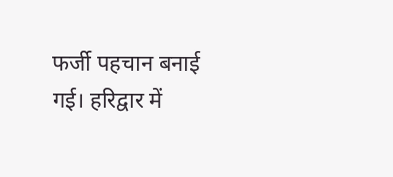फर्जी पहचान बनाई गई। हरिद्वार में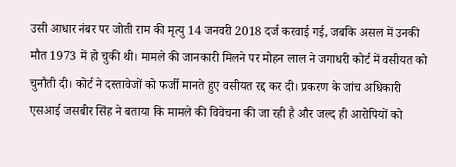उसी आधार नंबर पर जोती राम की मृत्यु 14 जनवरी 2018 दर्ज करवाई गई, जबकि असल में उनकी मौत 1973 में हो चुकी थी। मामले की जानकारी मिलने पर मोहन लाल ने जगाधरी कोर्ट में वसीयत को चुनौती दी। कोर्ट ने दस्तावेजों को फर्जी मानते हुए वसीयत रद्द कर दी। प्रकरण के जांच अधिकारी एसआई जसबीर सिंह ने बताया कि मामले की विवेचना की जा रही है और जल्द ही आरोपियों को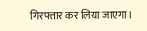गिरफ्तार कर लिया जाएगा।